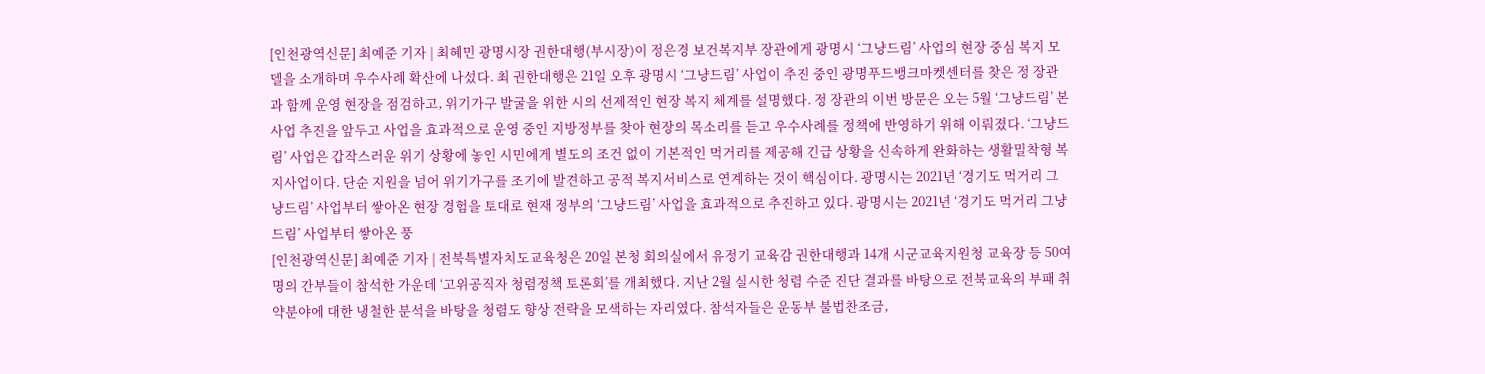[인천광역신문] 최예준 기자 | 최혜민 광명시장 권한대행(부시장)이 정은경 보건복지부 장관에게 광명시 ‘그냥드림’ 사업의 현장 중심 복지 모델을 소개하며 우수사례 확산에 나섰다. 최 권한대행은 21일 오후 광명시 ‘그냥드림’ 사업이 추진 중인 광명푸드뱅크마켓센터를 찾은 정 장관과 함께 운영 현장을 점검하고, 위기가구 발굴을 위한 시의 선제적인 현장 복지 체계를 설명했다. 정 장관의 이번 방문은 오는 5월 ‘그냥드림’ 본사업 추진을 앞두고 사업을 효과적으로 운영 중인 지방정부를 찾아 현장의 목소리를 듣고 우수사례를 정책에 반영하기 위해 이뤄졌다. ‘그냥드림’ 사업은 갑작스러운 위기 상황에 놓인 시민에게 별도의 조건 없이 기본적인 먹거리를 제공해 긴급 상황을 신속하게 완화하는 생활밀착형 복지사업이다. 단순 지원을 넘어 위기가구를 조기에 발견하고 공적 복지서비스로 연계하는 것이 핵심이다. 광명시는 2021년 ‘경기도 먹거리 그냥드림’ 사업부터 쌓아온 현장 경험을 토대로 현재 정부의 ‘그냥드림’ 사업을 효과적으로 추진하고 있다. 광명시는 2021년 ‘경기도 먹거리 그냥드림’ 사업부터 쌓아온 풍
[인천광역신문] 최예준 기자 | 전북특별자치도교육청은 20일 본청 회의실에서 유정기 교육감 권한대행과 14개 시군교육지원청 교육장 등 50여 명의 간부들이 참석한 가운데 ‘고위공직자 청렴정책 토론회’를 개최했다. 지난 2월 실시한 청렴 수준 진단 결과를 바탕으로 전북교육의 부패 취약분야에 대한 냉철한 분석을 바탕을 청렴도 향상 전략을 모색하는 자리였다. 참석자들은 운동부 불법찬조금,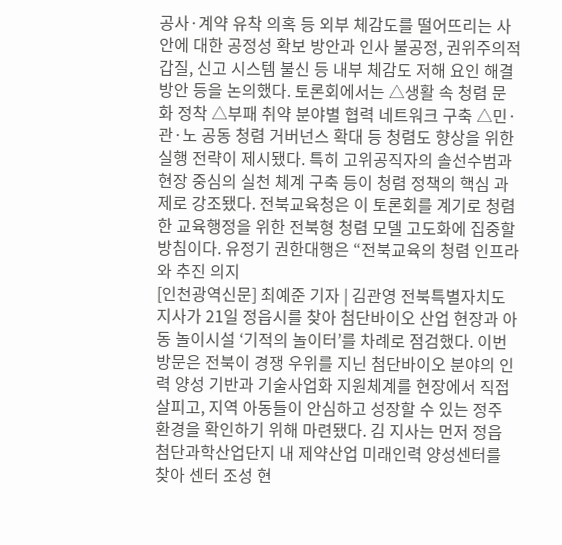공사·계약 유착 의혹 등 외부 체감도를 떨어뜨리는 사안에 대한 공정성 확보 방안과 인사 불공정, 권위주의적 갑질, 신고 시스템 불신 등 내부 체감도 저해 요인 해결 방안 등을 논의했다. 토론회에서는 △생활 속 청렴 문화 정착 △부패 취약 분야별 협력 네트워크 구축 △민·관·노 공동 청렴 거버넌스 확대 등 청렴도 향상을 위한 실행 전략이 제시됐다. 특히 고위공직자의 솔선수범과 현장 중심의 실천 체계 구축 등이 청렴 정책의 핵심 과제로 강조됐다. 전북교육청은 이 토론회를 계기로 청렴한 교육행정을 위한 전북형 청렴 모델 고도화에 집중할 방침이다. 유정기 권한대행은 “전북교육의 청렴 인프라와 추진 의지
[인천광역신문] 최예준 기자 | 김관영 전북특별자치도지사가 21일 정읍시를 찾아 첨단바이오 산업 현장과 아동 놀이시설 ‘기적의 놀이터’를 차례로 점검했다. 이번 방문은 전북이 경쟁 우위를 지닌 첨단바이오 분야의 인력 양성 기반과 기술사업화 지원체계를 현장에서 직접 살피고, 지역 아동들이 안심하고 성장할 수 있는 정주 환경을 확인하기 위해 마련됐다. 김 지사는 먼저 정읍 첨단과학산업단지 내 제약산업 미래인력 양성센터를 찾아 센터 조성 현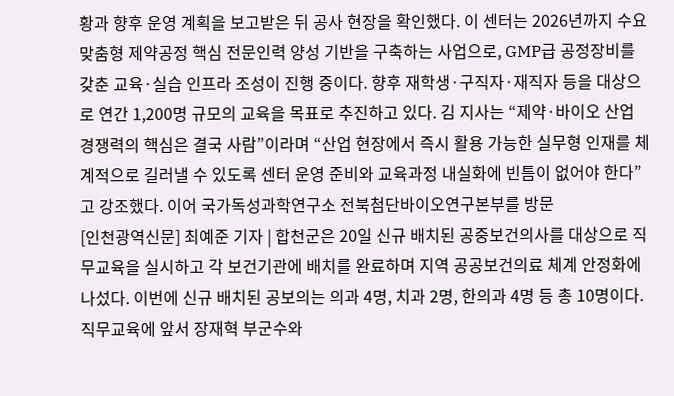황과 향후 운영 계획을 보고받은 뒤 공사 현장을 확인했다. 이 센터는 2026년까지 수요 맞춤형 제약공정 핵심 전문인력 양성 기반을 구축하는 사업으로, GMP급 공정장비를 갖춘 교육·실습 인프라 조성이 진행 중이다. 향후 재학생·구직자·재직자 등을 대상으로 연간 1,200명 규모의 교육을 목표로 추진하고 있다. 김 지사는 “제약·바이오 산업 경쟁력의 핵심은 결국 사람”이라며 “산업 현장에서 즉시 활용 가능한 실무형 인재를 체계적으로 길러낼 수 있도록 센터 운영 준비와 교육과정 내실화에 빈틈이 없어야 한다”고 강조했다. 이어 국가독성과학연구소 전북첨단바이오연구본부를 방문
[인천광역신문] 최예준 기자 | 합천군은 20일 신규 배치된 공중보건의사를 대상으로 직무교육을 실시하고 각 보건기관에 배치를 완료하며 지역 공공보건의료 체계 안정화에 나섰다. 이번에 신규 배치된 공보의는 의과 4명, 치과 2명, 한의과 4명 등 총 10명이다. 직무교육에 앞서 장재혁 부군수와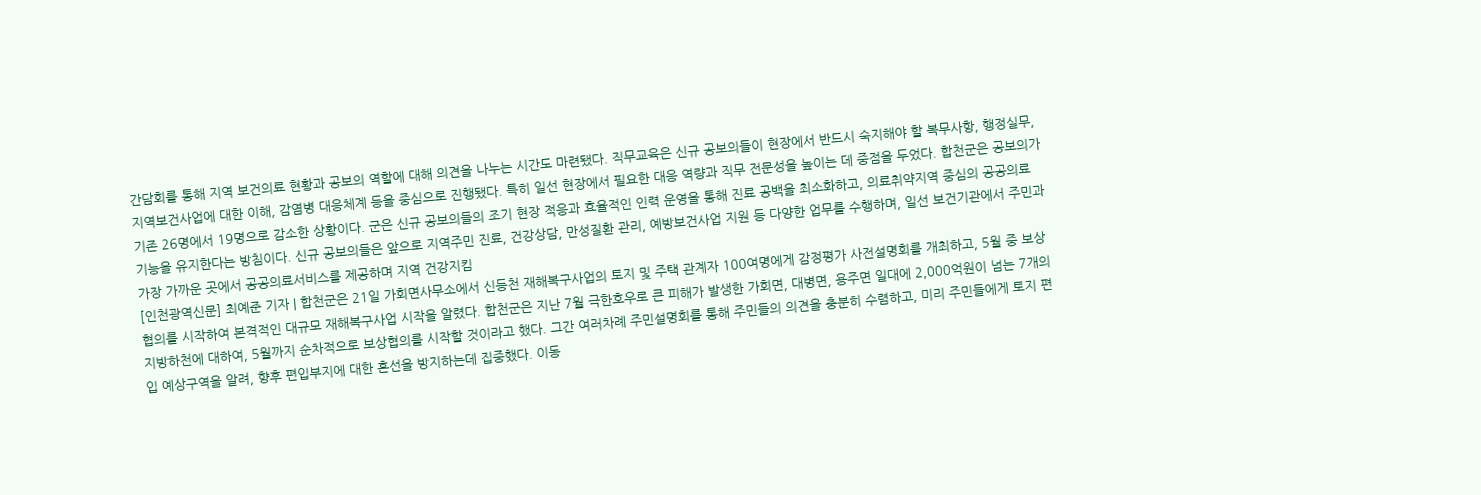간담회를 통해 지역 보건의료 현황과 공보의 역할에 대해 의견을 나누는 시간도 마련됐다. 직무교육은 신규 공보의들이 현장에서 반드시 숙지해야 할 복무사항, 행정실무, 지역보건사업에 대한 이해, 감염병 대응체계 등을 중심으로 진행됐다. 특히 일선 현장에서 필요한 대응 역량과 직무 전문성을 높이는 데 중점을 두었다. 합천군은 공보의가 기존 26명에서 19명으로 감소한 상황이다. 군은 신규 공보의들의 조기 현장 적응과 효율적인 인력 운영을 통해 진료 공백을 최소화하고, 의료취약지역 중심의 공공의료 기능을 유지한다는 방침이다. 신규 공보의들은 앞으로 지역주민 진료, 건강상담, 만성질환 관리, 예방보건사업 지원 등 다양한 업무를 수행하며, 일선 보건기관에서 주민과 가장 가까운 곳에서 공공의료서비스를 제공하며 지역 건강지킴
[인천광역신문] 최예준 기자 | 합천군은 21일 가회면사무소에서 신등천 재해복구사업의 토지 및 주택 관계자 100여명에게 감정평가 사전설명회를 개최하고, 5월 중 보상협의를 시작하여 본격적인 대규모 재해복구사업 시작을 알렸다. 합천군은 지난 7월 극한호우로 큰 피해가 발생한 가회면, 대병면, 용주면 일대에 2,000억원이 넘는 7개의 지방하천에 대하여, 5월까지 순차적으로 보상협의를 시작할 것이라고 했다. 그간 여러차례 주민설명회를 통해 주민들의 의견을 충분히 수렴하고, 미리 주민들에게 토지 편입 예상구역을 알려, 향후 편입부지에 대한 혼선을 방지하는데 집중했다. 이동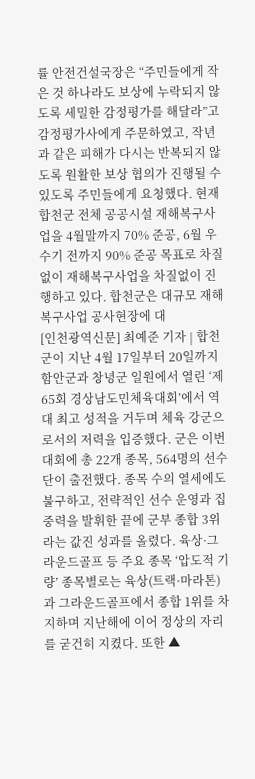률 안전건설국장은 “주민들에게 작은 것 하나라도 보상에 누락되지 않도록 세밀한 감정평가를 해달라”고 감정평가사에게 주문하였고, 작년과 같은 피해가 다시는 반복되지 않도록 원활한 보상 협의가 진행될 수 있도록 주민들에게 요청했다. 현재 합천군 전체 공공시설 재해복구사업을 4월말까지 70% 준공, 6월 우수기 전까지 90% 준공 목표로 차질 없이 재해복구사업을 차질없이 진행하고 있다. 합천군은 대규모 재해복구사업 공사현장에 대
[인천광역신문] 최예준 기자 | 합천군이 지난 4월 17일부터 20일까지 함안군과 창녕군 일원에서 열린 ‘제65회 경상남도민체육대회’에서 역대 최고 성적을 거두며 체육 강군으로서의 저력을 입증했다. 군은 이번 대회에 총 22개 종목, 564명의 선수단이 출전했다. 종목 수의 열세에도 불구하고, 전략적인 선수 운영과 집중력을 발휘한 끝에 군부 종합 3위라는 값진 성과를 올렸다. 육상·그라운드골프 등 주요 종목 ‘압도적 기량’ 종목별로는 육상(트랙·마라톤)과 그라운드골프에서 종합 1위를 차지하며 지난해에 이어 정상의 자리를 굳건히 지켰다. 또한 ▲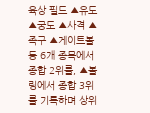육상 필드 ▲유도 ▲궁도 ▲사격 ▲족구 ▲게이트볼 등 6개 종목에서 종합 2위를, ▲볼링에서 종합 3위를 기록하며 상위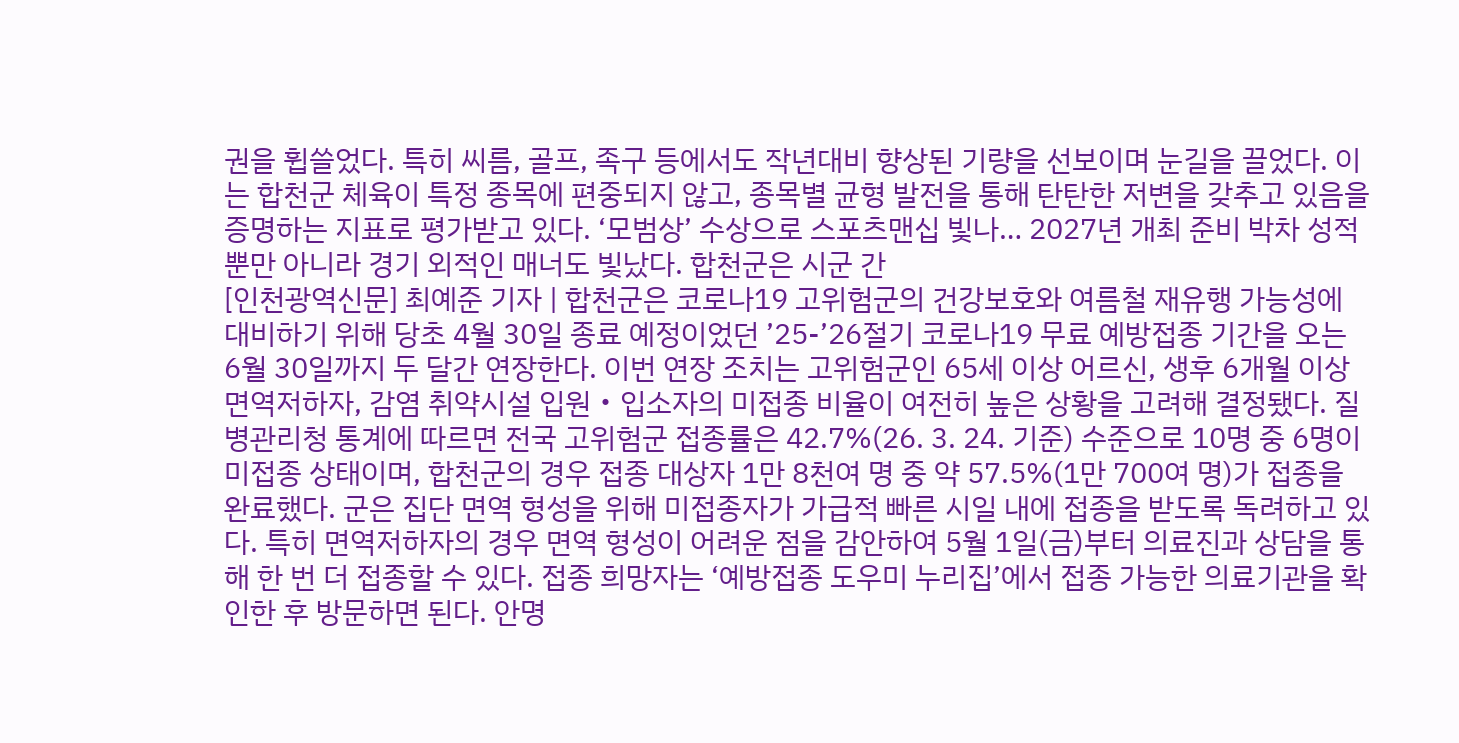권을 휩쓸었다. 특히 씨름, 골프, 족구 등에서도 작년대비 향상된 기량을 선보이며 눈길을 끌었다. 이는 합천군 체육이 특정 종목에 편중되지 않고, 종목별 균형 발전을 통해 탄탄한 저변을 갖추고 있음을 증명하는 지표로 평가받고 있다. ‘모범상’ 수상으로 스포츠맨십 빛나… 2027년 개최 준비 박차 성적뿐만 아니라 경기 외적인 매너도 빛났다. 합천군은 시군 간
[인천광역신문] 최예준 기자 | 합천군은 코로나19 고위험군의 건강보호와 여름철 재유행 가능성에 대비하기 위해 당초 4월 30일 종료 예정이었던 ’25-’26절기 코로나19 무료 예방접종 기간을 오는 6월 30일까지 두 달간 연장한다. 이번 연장 조치는 고위험군인 65세 이상 어르신, 생후 6개월 이상 면역저하자, 감염 취약시설 입원‧입소자의 미접종 비율이 여전히 높은 상황을 고려해 결정됐다. 질병관리청 통계에 따르면 전국 고위험군 접종률은 42.7%(26. 3. 24. 기준) 수준으로 10명 중 6명이 미접종 상태이며, 합천군의 경우 접종 대상자 1만 8천여 명 중 약 57.5%(1만 700여 명)가 접종을 완료했다. 군은 집단 면역 형성을 위해 미접종자가 가급적 빠른 시일 내에 접종을 받도록 독려하고 있다. 특히 면역저하자의 경우 면역 형성이 어려운 점을 감안하여 5월 1일(금)부터 의료진과 상담을 통해 한 번 더 접종할 수 있다. 접종 희망자는 ‘예방접종 도우미 누리집’에서 접종 가능한 의료기관을 확인한 후 방문하면 된다. 안명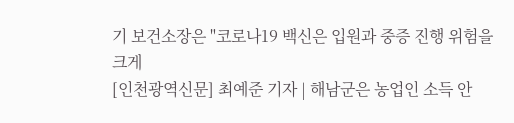기 보건소장은 "코로나19 백신은 입원과 중증 진행 위험을 크게
[인천광역신문] 최예준 기자 | 해남군은 농업인 소득 안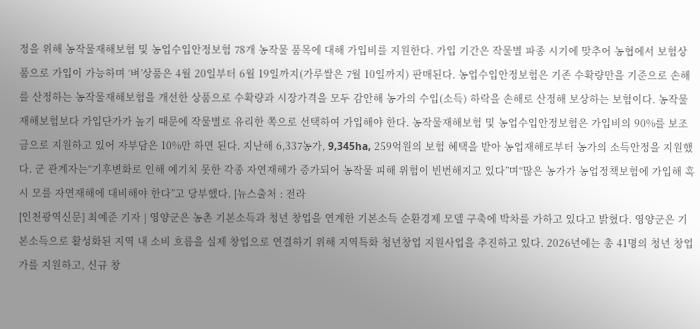정을 위해 농작물재해보험 및 농업수입안정보험 78개 농작물 품목에 대해 가입비를 지원한다. 가입 기간은 작물별 파종 시기에 맞추어 농협에서 보험상품으로 가입이 가능하며 ‘벼’상품은 4월 20일부터 6월 19일까지(가루쌀은 7월 10일까지) 판매된다. 농업수입안정보험은 기존 수확량만을 기준으로 손해를 산정하는 농작물재해보험을 개선한 상품으로 수확량과 시장가격을 모두 감안해 농가의 수입(소득) 하락을 손해로 산정해 보상하는 보험이다. 농작물재해보험보다 가입단가가 높기 때문에 작물별로 유리한 쪽으로 선택하여 가입해야 한다. 농작물재해보험 및 농업수입안정보험은 가입비의 90%를 보조금으로 지원하고 있어 자부담은 10%만 하면 된다. 지난해 6,337농가, 9,345ha, 259억원의 보험 혜택을 받아 농업재해로부터 농가의 소득안정을 지원했다. 군 관계자는“기후변화로 인해 예기치 못한 각종 자연재해가 증가되어 농작물 피해 위험이 빈번해지고 있다”며“많은 농가가 농업정책보험에 가입해 혹시 모를 자연재해에 대비해야 한다”고 당부했다. [뉴스출처 : 전라
[인천광역신문] 최예준 기자 | 영양군은 농촌 기본소득과 청년 창업을 연계한 기본소득 순환경제 모델 구축에 박차를 가하고 있다고 밝혔다. 영양군은 기본소득으로 활성화된 지역 내 소비 흐름을 실제 창업으로 연결하기 위해 지역특화 청년창업 지원사업을 추진하고 있다. 2026년에는 총 41명의 청년 창업가를 지원하고, 신규 창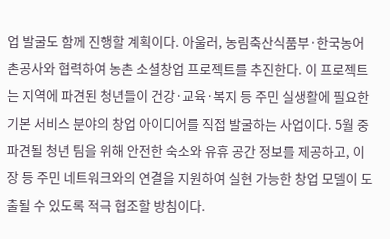업 발굴도 함께 진행할 계획이다. 아울러, 농림축산식품부·한국농어촌공사와 협력하여 농촌 소셜창업 프로젝트를 추진한다. 이 프로젝트는 지역에 파견된 청년들이 건강·교육·복지 등 주민 실생활에 필요한 기본 서비스 분야의 창업 아이디어를 직접 발굴하는 사업이다. 5월 중 파견될 청년 팀을 위해 안전한 숙소와 유휴 공간 정보를 제공하고, 이장 등 주민 네트워크와의 연결을 지원하여 실현 가능한 창업 모델이 도출될 수 있도록 적극 협조할 방침이다.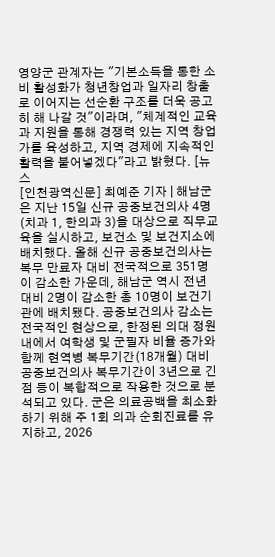영양군 관계자는 "기본소득을 통한 소비 활성화가 청년창업과 일자리 창출로 이어지는 선순환 구조를 더욱 공고히 해 나갈 것"이라며, "체계적인 교육과 지원을 통해 경쟁력 있는 지역 창업가를 육성하고, 지역 경제에 지속적인 활력을 불어넣겠다"라고 밝혔다. [뉴스
[인천광역신문] 최예준 기자 | 해남군은 지난 15일 신규 공중보건의사 4명(치과 1, 한의과 3)을 대상으로 직무교육을 실시하고, 보건소 및 보건지소에 배치했다. 올해 신규 공중보건의사는 복무 만료자 대비 전국적으로 351명이 감소한 가운데, 해남군 역시 전년 대비 2명이 감소한 총 10명이 보건기관에 배치됐다. 공중보건의사 감소는 전국적인 현상으로, 한정된 의대 정원 내에서 여학생 및 군필자 비율 증가와 함께 현역병 복무기간(18개월) 대비 공중보건의사 복무기간이 3년으로 긴 점 등이 복합적으로 작용한 것으로 분석되고 있다. 군은 의료공백을 최소화하기 위해 주 1회 의과 순회진료를 유지하고, 2026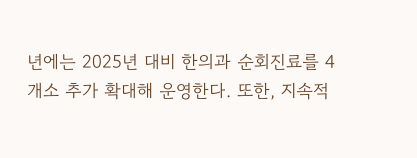년에는 2025년 대비 한의과 순회진료를 4개소 추가 확대해 운영한다. 또한, 지속적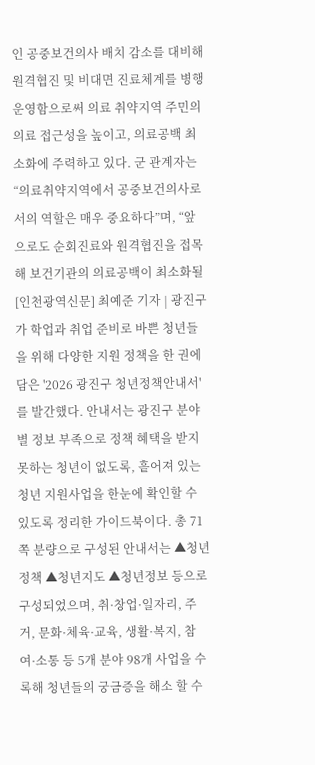인 공중보건의사 배치 감소를 대비해 원격협진 및 비대면 진료체계를 병행 운영함으로써 의료 취약지역 주민의 의료 접근성을 높이고, 의료공백 최소화에 주력하고 있다. 군 관계자는“의료취약지역에서 공중보건의사로서의 역할은 매우 중요하다”며, “앞으로도 순회진료와 원격협진을 접목해 보건기관의 의료공백이 최소화될
[인천광역신문] 최예준 기자 | 광진구가 학업과 취업 준비로 바쁜 청년들을 위해 다양한 지원 정책을 한 권에 담은 '2026 광진구 청년정책안내서'를 발간했다. 안내서는 광진구 분야별 정보 부족으로 정책 혜택을 받지 못하는 청년이 없도록, 흩어져 있는 청년 지원사업을 한눈에 확인할 수 있도록 정리한 가이드북이다. 총 71쪽 분량으로 구성된 안내서는 ▲청년정책 ▲청년지도 ▲청년정보 등으로 구성되었으며, 취·창업·일자리, 주거, 문화·체육·교육, 생활·복지, 참여·소통 등 5개 분야 98개 사업을 수록해 청년들의 궁금증을 해소 할 수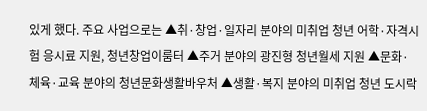있게 했다. 주요 사업으로는 ▲취·창업·일자리 분야의 미취업 청년 어학·자격시험 응시료 지원, 청년창업이룸터 ▲주거 분야의 광진형 청년월세 지원 ▲문화·체육·교육 분야의 청년문화생활바우처 ▲생활·복지 분야의 미취업 청년 도시락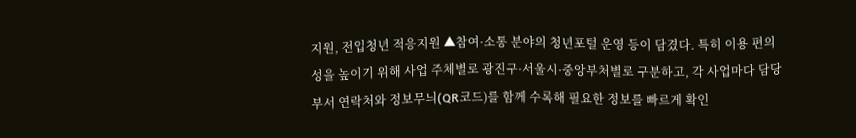지원, 전입청년 적응지원 ▲참여·소통 분야의 청년포털 운영 등이 담겼다. 특히 이용 편의성을 높이기 위해 사업 주체별로 광진구·서울시·중앙부처별로 구분하고, 각 사업마다 담당 부서 연락처와 정보무늬(QR코드)를 함께 수록해 필요한 정보를 빠르게 확인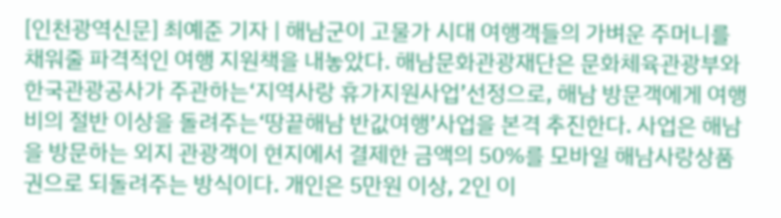[인천광역신문] 최예준 기자 | 해남군이 고물가 시대 여행객들의 가벼운 주머니를 채워줄 파격적인 여행 지원책을 내놓았다. 해남문화관광재단은 문화체육관광부와 한국관광공사가 주관하는‘지역사랑 휴가지원사업’선정으로, 해남 방문객에게 여행비의 절반 이상을 돌려주는‘땅끝해남 반값여행’사업을 본격 추진한다. 사업은 해남을 방문하는 외지 관광객이 현지에서 결제한 금액의 50%를 모바일 해남사랑상품권으로 되돌려주는 방식이다. 개인은 5만원 이상, 2인 이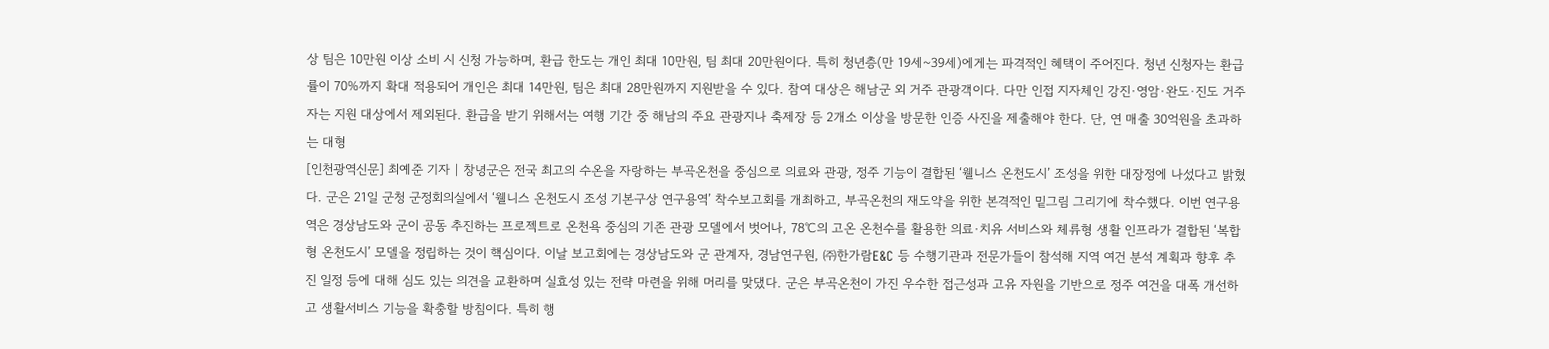상 팀은 10만원 이상 소비 시 신청 가능하며, 환급 한도는 개인 최대 10만원, 팀 최대 20만원이다. 특히 청년층(만 19세~39세)에게는 파격적인 혜택이 주어진다. 청년 신청자는 환급률이 70%까지 확대 적용되어 개인은 최대 14만원, 팀은 최대 28만원까지 지원받을 수 있다. 참여 대상은 해남군 외 거주 관광객이다. 다만 인접 지자체인 강진·영암·완도·진도 거주자는 지원 대상에서 제외된다. 환급을 받기 위해서는 여행 기간 중 해남의 주요 관광지나 축제장 등 2개소 이상을 방문한 인증 사진을 제출해야 한다. 단, 연 매출 30억원을 초과하는 대형
[인천광역신문] 최예준 기자 | 창녕군은 전국 최고의 수온을 자랑하는 부곡온천을 중심으로 의료와 관광, 정주 기능이 결합된 ‘웰니스 온천도시’ 조성을 위한 대장정에 나섰다고 밝혔다. 군은 21일 군청 군정회의실에서 ‘웰니스 온천도시 조성 기본구상 연구용역’ 착수보고회를 개최하고, 부곡온천의 재도약을 위한 본격적인 밑그림 그리기에 착수했다. 이번 연구용역은 경상남도와 군이 공동 추진하는 프로젝트로 온천욕 중심의 기존 관광 모델에서 벗어나, 78℃의 고온 온천수를 활용한 의료·치유 서비스와 체류형 생활 인프라가 결합된 ‘복합형 온천도시’ 모델을 정립하는 것이 핵심이다. 이날 보고회에는 경상남도와 군 관계자, 경남연구원, ㈜한가람E&C 등 수행기관과 전문가들이 참석해 지역 여건 분석 계획과 향후 추진 일정 등에 대해 심도 있는 의견을 교환하며 실효성 있는 전략 마련을 위해 머리를 맞댔다. 군은 부곡온천이 가진 우수한 접근성과 고유 자원을 기반으로 정주 여건을 대폭 개선하고 생활서비스 기능을 확충할 방침이다. 특히 행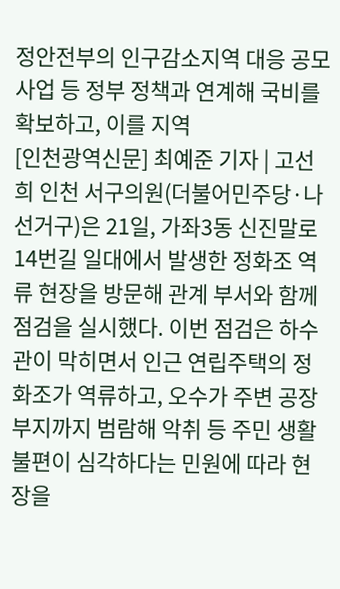정안전부의 인구감소지역 대응 공모사업 등 정부 정책과 연계해 국비를 확보하고, 이를 지역
[인천광역신문] 최예준 기자 | 고선희 인천 서구의원(더불어민주당·나선거구)은 21일, 가좌3동 신진말로14번길 일대에서 발생한 정화조 역류 현장을 방문해 관계 부서와 함께 점검을 실시했다. 이번 점검은 하수관이 막히면서 인근 연립주택의 정화조가 역류하고, 오수가 주변 공장 부지까지 범람해 악취 등 주민 생활 불편이 심각하다는 민원에 따라 현장을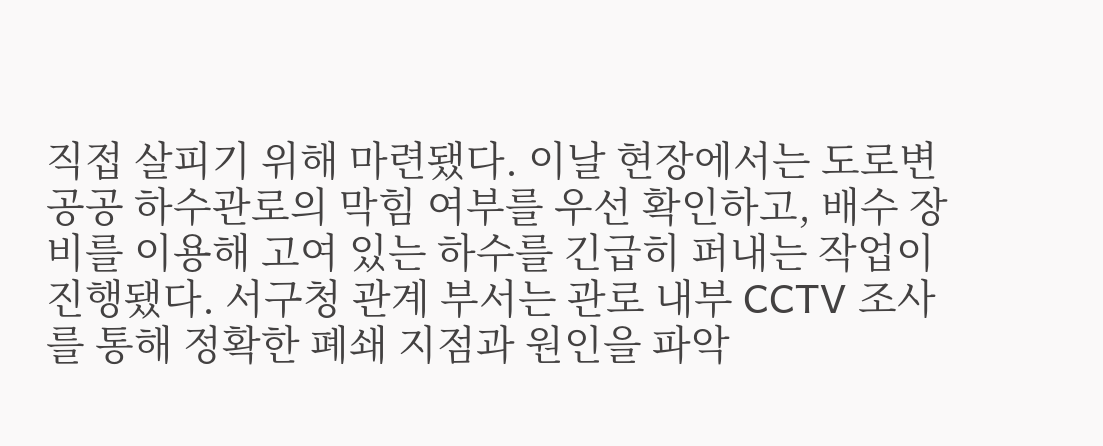직접 살피기 위해 마련됐다. 이날 현장에서는 도로변 공공 하수관로의 막힘 여부를 우선 확인하고, 배수 장비를 이용해 고여 있는 하수를 긴급히 퍼내는 작업이 진행됐다. 서구청 관계 부서는 관로 내부 CCTV 조사를 통해 정확한 폐쇄 지점과 원인을 파악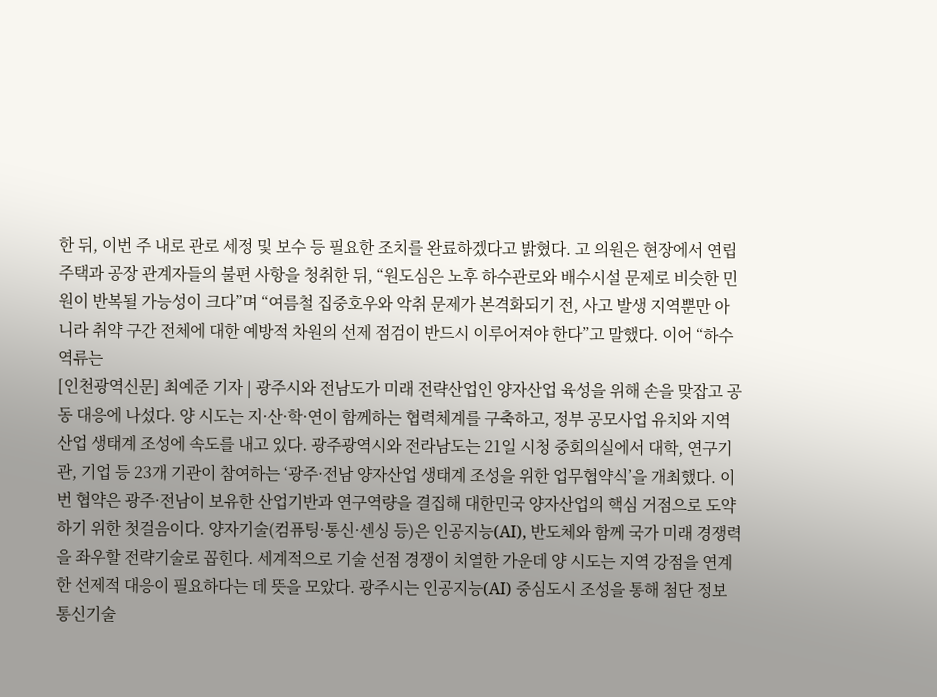한 뒤, 이번 주 내로 관로 세정 및 보수 등 필요한 조치를 완료하겠다고 밝혔다. 고 의원은 현장에서 연립주택과 공장 관계자들의 불편 사항을 청취한 뒤, “원도심은 노후 하수관로와 배수시설 문제로 비슷한 민원이 반복될 가능성이 크다”며 “여름철 집중호우와 악취 문제가 본격화되기 전, 사고 발생 지역뿐만 아니라 취약 구간 전체에 대한 예방적 차원의 선제 점검이 반드시 이루어져야 한다”고 말했다. 이어 “하수 역류는
[인천광역신문] 최예준 기자 | 광주시와 전남도가 미래 전략산업인 양자산업 육성을 위해 손을 맞잡고 공동 대응에 나섰다. 양 시도는 지·산·학·연이 함께하는 협력체계를 구축하고, 정부 공모사업 유치와 지역 산업 생태계 조성에 속도를 내고 있다. 광주광역시와 전라남도는 21일 시청 중회의실에서 대학, 연구기관, 기업 등 23개 기관이 참여하는 ‘광주·전남 양자산업 생태계 조성을 위한 업무협약식’을 개최했다. 이번 협약은 광주·전남이 보유한 산업기반과 연구역량을 결집해 대한민국 양자산업의 핵심 거점으로 도약하기 위한 첫걸음이다. 양자기술(컴퓨팅·통신·센싱 등)은 인공지능(AI), 반도체와 함께 국가 미래 경쟁력을 좌우할 전략기술로 꼽힌다. 세계적으로 기술 선점 경쟁이 치열한 가운데 양 시도는 지역 강점을 연계한 선제적 대응이 필요하다는 데 뜻을 모았다. 광주시는 인공지능(AI) 중심도시 조성을 통해 첨단 정보통신기술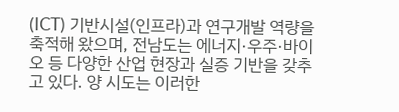(ICT) 기반시설(인프라)과 연구개발 역량을 축적해 왔으며, 전남도는 에너지·우주·바이오 등 다양한 산업 현장과 실증 기반을 갖추고 있다. 양 시도는 이러한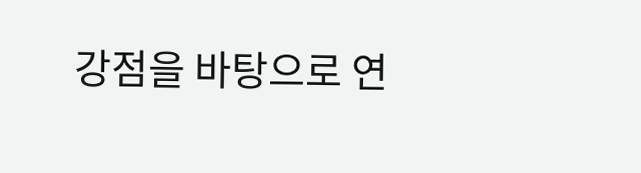강점을 바탕으로 연